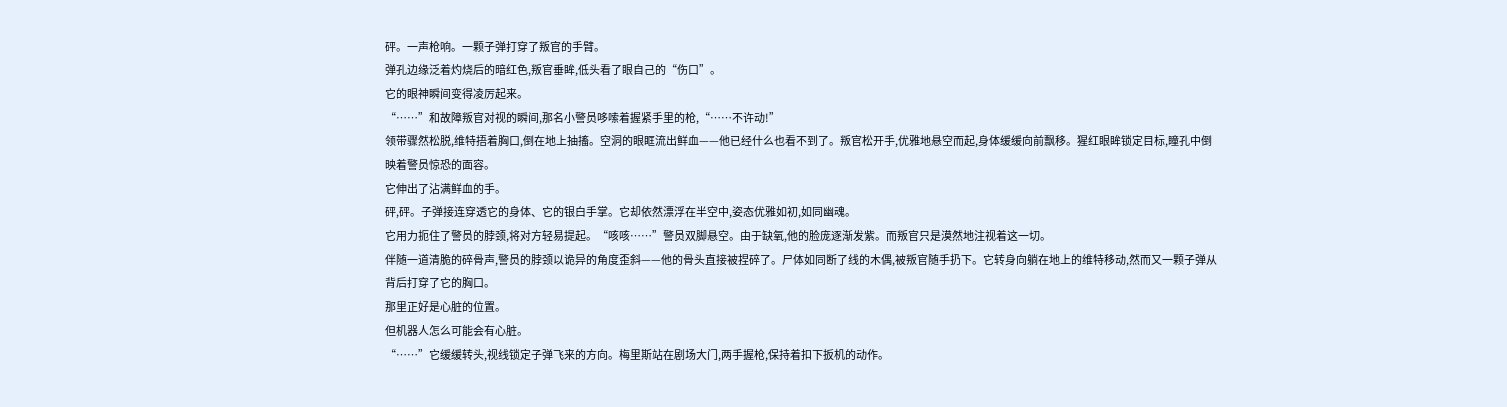砰。一声枪响。一颗子弹打穿了叛官的手臂。
弹孔边缘泛着灼烧后的暗红色,叛官垂眸,低头看了眼自己的“伤口”。
它的眼神瞬间变得凌厉起来。
“……”和故障叛官对视的瞬间,那名小警员哆嗦着握紧手里的枪,“……不许动!”
领带骤然松脱,维特捂着胸口,倒在地上抽搐。空洞的眼眶流出鲜血——他已经什么也看不到了。叛官松开手,优雅地悬空而起,身体缓缓向前飘移。猩红眼眸锁定目标,瞳孔中倒映着警员惊恐的面容。
它伸出了沾满鲜血的手。
砰,砰。子弹接连穿透它的身体、它的银白手掌。它却依然漂浮在半空中,姿态优雅如初,如同幽魂。
它用力扼住了警员的脖颈,将对方轻易提起。“咳咳……”警员双脚悬空。由于缺氧,他的脸庞逐渐发紫。而叛官只是漠然地注视着这一切。
伴随一道清脆的碎骨声,警员的脖颈以诡异的角度歪斜——他的骨头直接被捏碎了。尸体如同断了线的木偶,被叛官随手扔下。它转身向躺在地上的维特移动,然而又一颗子弹从背后打穿了它的胸口。
那里正好是心脏的位置。
但机器人怎么可能会有心脏。
“……”它缓缓转头,视线锁定子弹飞来的方向。梅里斯站在剧场大门,两手握枪,保持着扣下扳机的动作。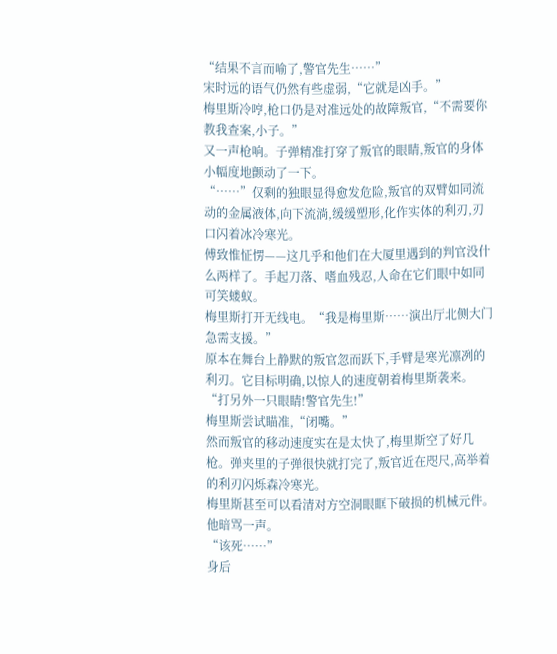“结果不言而喻了,警官先生……”
宋时远的语气仍然有些虚弱,“它就是凶手。”
梅里斯冷哼,枪口仍是对准远处的故障叛官,“不需要你教我查案,小子。”
又一声枪响。子弹精准打穿了叛官的眼睛,叛官的身体小幅度地颤动了一下。
“……”仅剩的独眼显得愈发危险,叛官的双臂如同流动的金属液体,向下流淌,缓缓塑形,化作实体的利刃,刃口闪着冰冷寒光。
傅致惟怔愣——这几乎和他们在大厦里遇到的判官没什么两样了。手起刀落、嗜血残忍,人命在它们眼中如同可笑蝼蚁。
梅里斯打开无线电。“我是梅里斯……演出厅北侧大门急需支援。”
原本在舞台上静默的叛官忽而跃下,手臂是寒光凛冽的利刃。它目标明确,以惊人的速度朝着梅里斯袭来。
“打另外一只眼睛!警官先生!”
梅里斯尝试瞄准,“闭嘴。”
然而叛官的移动速度实在是太快了,梅里斯空了好几枪。弹夹里的子弹很快就打完了,叛官近在咫尺,高举着的利刃闪烁森冷寒光。
梅里斯甚至可以看清对方空洞眼眶下破损的机械元件。他暗骂一声。
“该死……”
身后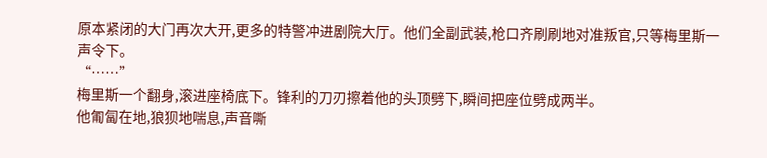原本紧闭的大门再次大开,更多的特警冲进剧院大厅。他们全副武装,枪口齐刷刷地对准叛官,只等梅里斯一声令下。
“……”
梅里斯一个翻身,滚进座椅底下。锋利的刀刃擦着他的头顶劈下,瞬间把座位劈成两半。
他匍匐在地,狼狈地喘息,声音嘶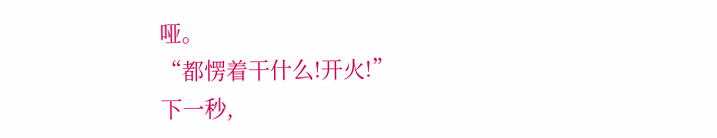哑。
“都愣着干什么!开火!”
下一秒,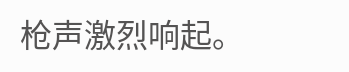枪声激烈响起。